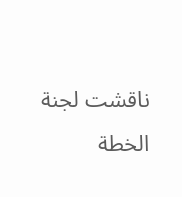ناقشت لجنة الخطة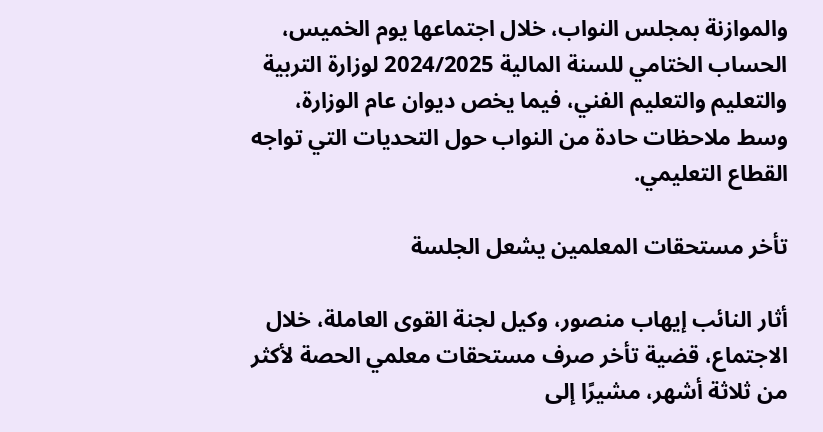والموازنة بمجلس النواب، خلال اجتماعها يوم الخميس، الحساب الختامي للسنة المالية 2024/2025 لوزارة التربية والتعليم والتعليم الفني، فيما يخص ديوان عام الوزارة، وسط ملاحظات حادة من النواب حول التحديات التي تواجه القطاع التعليمي.

تأخر مستحقات المعلمين يشعل الجلسة

أثار النائب إيهاب منصور، وكيل لجنة القوى العاملة، خلال الاجتماع، قضية تأخر صرف مستحقات معلمي الحصة لأكثر من ثلاثة أشهر، مشيرًا إلى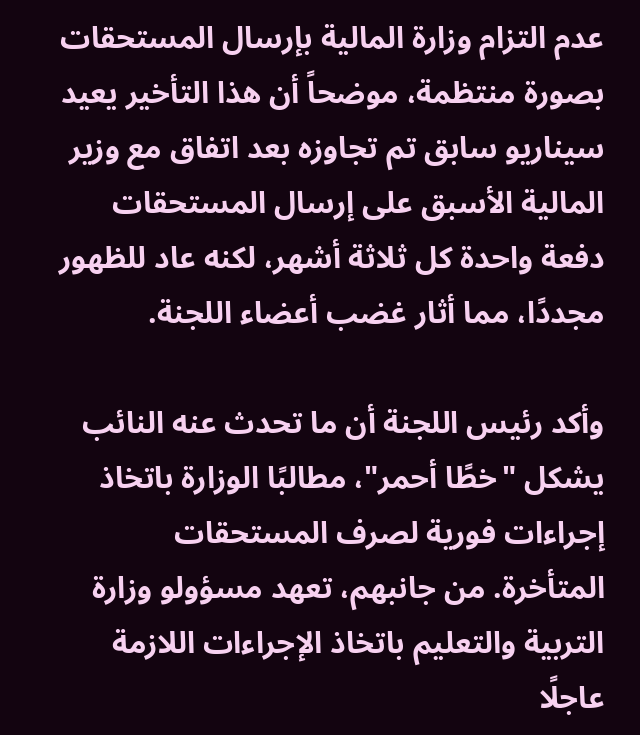عدم التزام وزارة المالية بإرسال المستحقات بصورة منتظمة، موضحاً أن هذا التأخير يعيد سيناريو سابق تم تجاوزه بعد اتفاق مع وزير المالية الأسبق على إرسال المستحقات دفعة واحدة كل ثلاثة أشهر، لكنه عاد للظهور مجددًا، مما أثار غضب أعضاء اللجنة.

وأكد رئيس اللجنة أن ما تحدث عنه النائب يشكل "خطًا أحمر"، مطالبًا الوزارة باتخاذ إجراءات فورية لصرف المستحقات المتأخرة. من جانبهم، تعهد مسؤولو وزارة التربية والتعليم باتخاذ الإجراءات اللازمة عاجلًا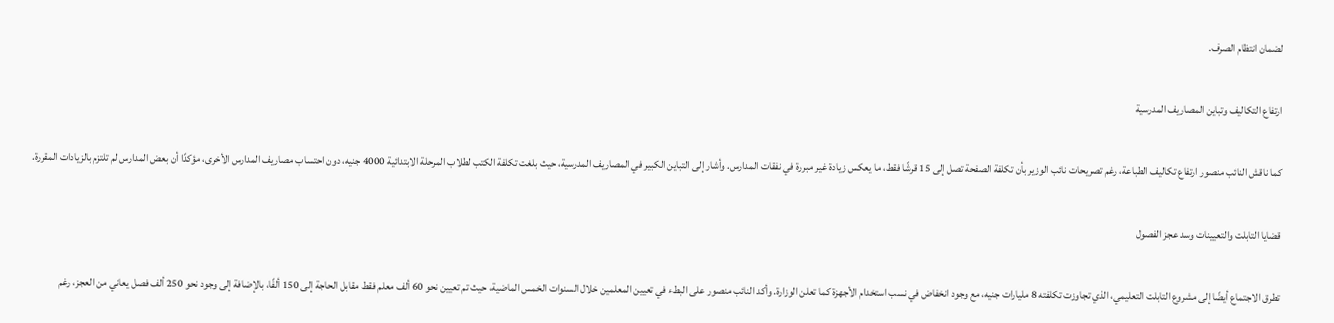لضمان انتظام الصرف.

ارتفاع التكاليف وتباين المصاريف المدرسية

كما ناقش النائب منصور ارتفاع تكاليف الطباعة، رغم تصريحات نائب الوزير بأن تكلفة الصفحة تصل إلى 15 قرشًا فقط، ما يعكس زيادة غير مبررة في نفقات المدارس. وأشار إلى التباين الكبير في المصاريف المدرسية، حيث بلغت تكلفة الكتب لطلاب المرحلة الابتدائية 4000 جنيه، دون احتساب مصاريف المدارس الأخرى، مؤكدًا أن بعض المدارس لم تلتزم بالزيادات المقررة.

قضايا التابلت والتعيينات وسد عجز الفصول

تطرق الاجتماع أيضًا إلى مشروع التابلت التعليمي، الذي تجاوزت تكلفته 8 مليارات جنيه، مع وجود انخفاض في نسب استخدام الأجهزة كما تعلن الوزارة. وأكد النائب منصور على البطء في تعيين المعلمين خلال السنوات الخمس الماضية، حيث تم تعيين نحو 60 ألف معلم فقط مقابل الحاجة إلى 150 ألفًا، بالإضافة إلى وجود نحو 250 ألف فصل يعاني من العجز، رغم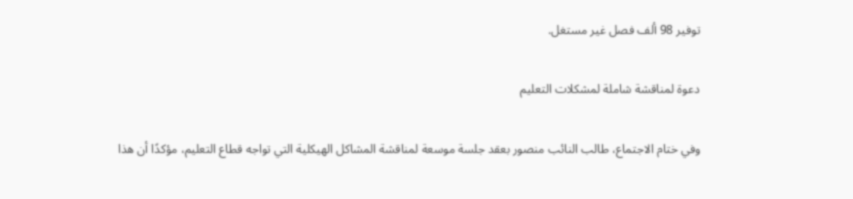توفير 98 ألف فصل غير مستغل.

دعوة لمناقشة شاملة لمشكلات التعليم

وفي ختام الاجتماع، طالب النائب منصور بعقد جلسة موسعة لمناقشة المشاكل الهيكلية التي تواجه قطاع التعليم، مؤكدًا أن هذا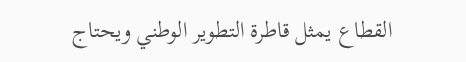القطاع يمثل قاطرة التطوير الوطني ويحتاج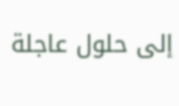إلى حلول عاجلة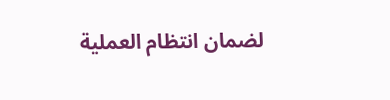لضمان انتظام العملية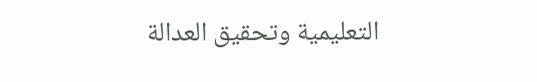التعليمية وتحقيق العدالة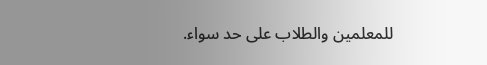للمعلمين والطلاب على حد سواء.